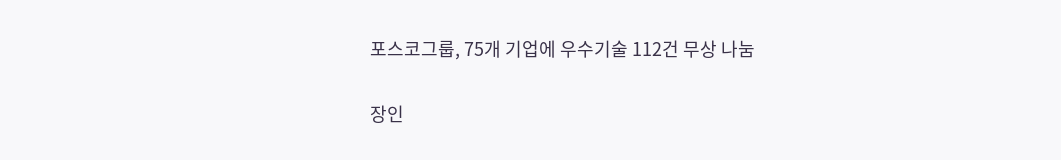포스코그룹, 75개 기업에 우수기술 112건 무상 나눔

장인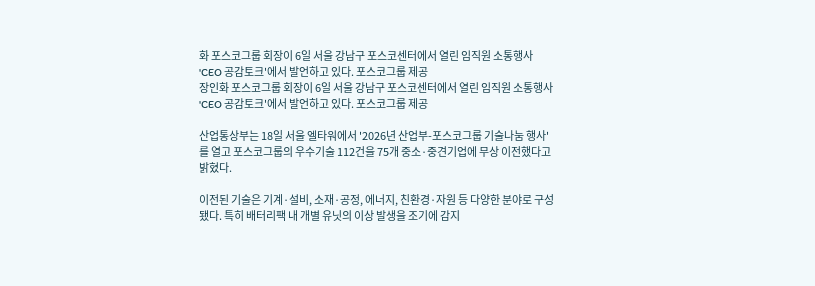화 포스코그룹 회장이 6일 서울 강남구 포스코센터에서 열린 임직원 소통행사 'CEO 공감토크'에서 발언하고 있다. 포스코그룹 제공
장인화 포스코그룹 회장이 6일 서울 강남구 포스코센터에서 열린 임직원 소통행사 'CEO 공감토크'에서 발언하고 있다. 포스코그룹 제공

산업통상부는 18일 서울 엘타워에서 '2026년 산업부-포스코그룹 기술나눔 행사'를 열고 포스코그룹의 우수기술 112건을 75개 중소·중견기업에 무상 이전했다고 밝혔다.

이전된 기술은 기계·설비, 소재·공정, 에너지, 친환경·자원 등 다양한 분야로 구성됐다. 특히 배터리팩 내 개별 유닛의 이상 발생을 조기에 감지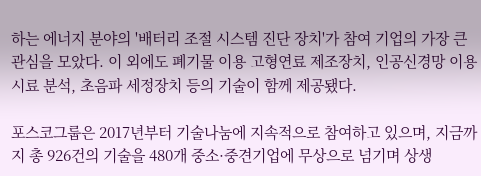하는 에너지 분야의 '배터리 조절 시스템 진단 장치'가 참여 기업의 가장 큰 관심을 모았다. 이 외에도 폐기물 이용 고형연료 제조장치, 인공신경망 이용 시료 분석, 초음파 세정장치 등의 기술이 함께 제공됐다.

포스코그룹은 2017년부터 기술나눔에 지속적으로 참여하고 있으며, 지금까지 총 926건의 기술을 480개 중소·중견기업에 무상으로 넘기며 상생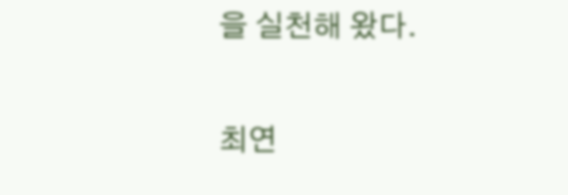을 실천해 왔다.

최연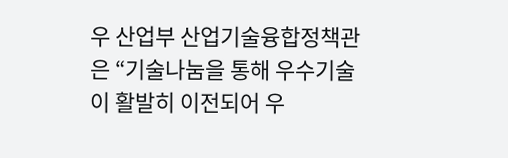우 산업부 산업기술융합정책관은 “기술나눔을 통해 우수기술이 활발히 이전되어 우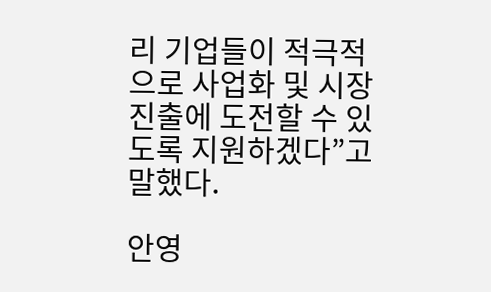리 기업들이 적극적으로 사업화 및 시장 진출에 도전할 수 있도록 지원하겠다”고 말했다.

안영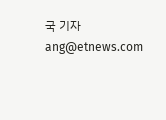국 기자 ang@etnews.com